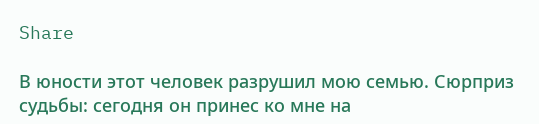Share

В юности этот человек разрушил мою семью. Сюрприз судьбы: сегодня он принес ко мне на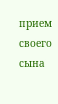прием своего сына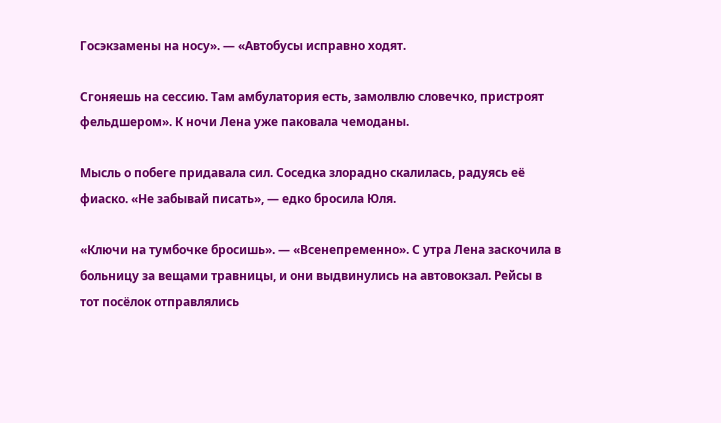Госэкзамены на носу». — «Автобусы исправно ходят.

Сгоняешь на сессию. Там амбулатория есть, замолвлю словечко, пристроят фельдшером». К ночи Лена уже паковала чемоданы.

Мысль о побеге придавала сил. Соседка злорадно скалилась, радуясь её фиаско. «Не забывай писать», — едко бросила Юля.

«Ключи на тумбочке бросишь». — «Всенепременно». С утра Лена заскочила в больницу за вещами травницы, и они выдвинулись на автовокзал. Рейсы в тот посёлок отправлялись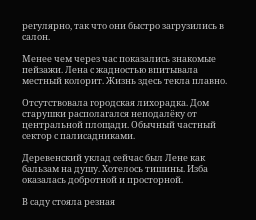регулярно, так что они быстро загрузились в салон.

Менее чем через час показались знакомые пейзажи. Лена с жадностью впитывала местный колорит. Жизнь здесь текла плавно.

Отсутствовала городская лихорадка. Дом старушки располагался неподалёку от центральной площади. Обычный частный сектор с палисадниками.

Деревенский уклад сейчас был Лене как бальзам на душу. Хотелось тишины. Изба оказалась добротной и просторной.

В саду стояла резная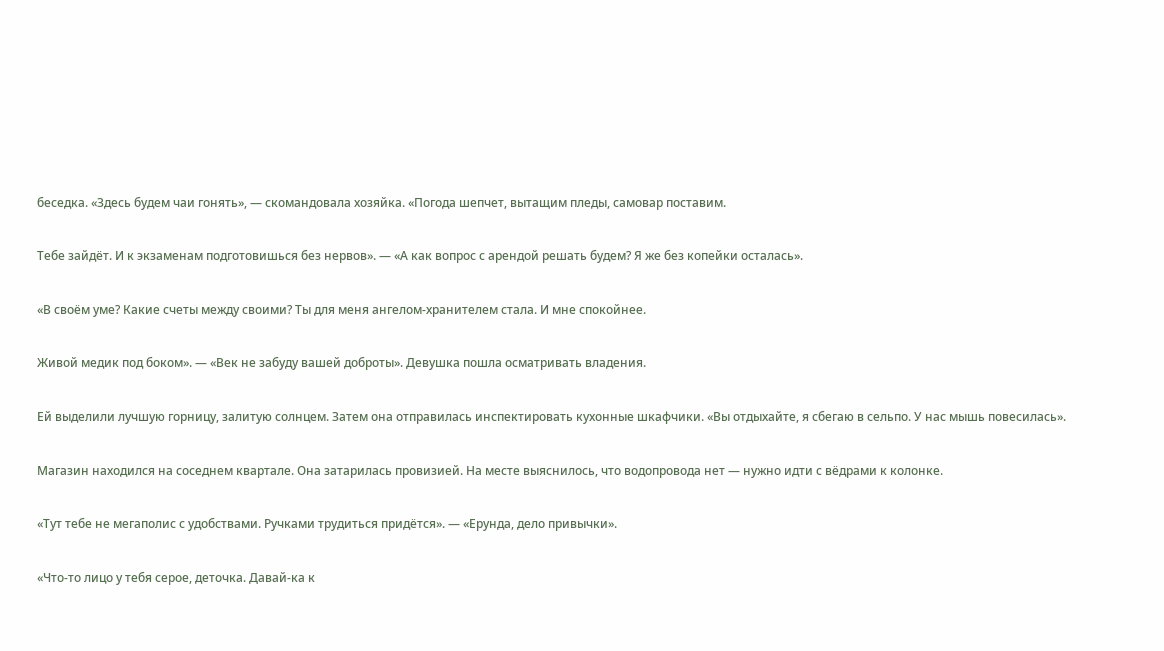беседка. «Здесь будем чаи гонять», — скомандовала хозяйка. «Погода шепчет, вытащим пледы, самовар поставим.

Тебе зайдёт. И к экзаменам подготовишься без нервов». — «А как вопрос с арендой решать будем? Я же без копейки осталась».

«В своём уме? Какие счеты между своими? Ты для меня ангелом-хранителем стала. И мне спокойнее.

Живой медик под боком». — «Век не забуду вашей доброты». Девушка пошла осматривать владения.

Ей выделили лучшую горницу, залитую солнцем. Затем она отправилась инспектировать кухонные шкафчики. «Вы отдыхайте, я сбегаю в сельпо. У нас мышь повесилась».

Магазин находился на соседнем квартале. Она затарилась провизией. На месте выяснилось, что водопровода нет — нужно идти с вёдрами к колонке.

«Тут тебе не мегаполис с удобствами. Ручками трудиться придётся». — «Ерунда, дело привычки».

«Что-то лицо у тебя серое, деточка. Давай-ка к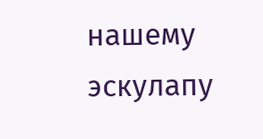нашему эскулапу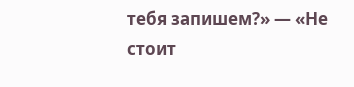тебя запишем?» — «Не стоит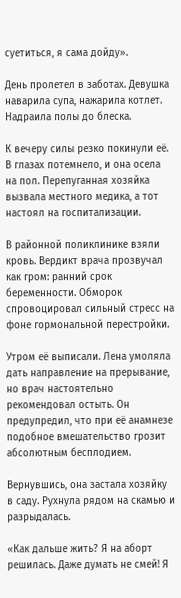суетиться, я сама дойду».

День пролетел в заботах. Девушка наварила супа, нажарила котлет. Надраила полы до блеска.

К вечеру силы резко покинули её. В глазах потемнело, и она осела на пол. Перепуганная хозяйка вызвала местного медика, а тот настоял на госпитализации.

В районной поликлинике взяли кровь. Вердикт врача прозвучал как гром: ранний срок беременности. Обморок спровоцировал сильный стресс на фоне гормональной перестройки.

Утром её выписали. Лена умоляла дать направление на прерывание, но врач настоятельно рекомендовал остыть. Он предупредил, что при её анамнезе подобное вмешательство грозит абсолютным бесплодием.

Вернувшись, она застала хозяйку в саду. Рухнула рядом на скамью и разрыдалась.

«Как дальше жить? Я на аборт решилась. Даже думать не смей! Я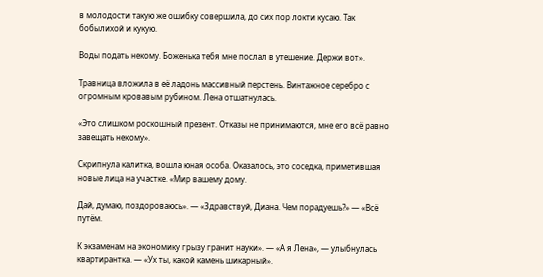в молодости такую же ошибку совершила, до сих пор локти кусаю. Так бобылихой и кукую.

Воды подать некому. Боженька тебя мне послал в утешение. Держи вот».

Травница вложила в её ладонь массивный перстень. Винтажное серебро с огромным кровавым рубином. Лена отшатнулась.

«Это слишком роскошный презент. Отказы не принимаются, мне его всё равно завещать некому».

Скрипнула калитка, вошла юная особа. Оказалось, это соседка, приметившая новые лица на участке. «Мир вашему дому.

Дай, думаю, поздороваюсь». — «Здравствуй, Диана. Чем порадуешь?» — «Всё путём.

К экзаменам на экономику грызу гранит науки». — «А я Лена», — улыбнулась квартирантка. — «Ух ты, какой камень шикарный».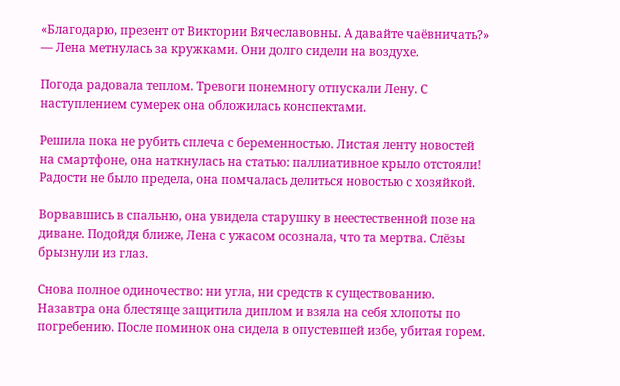«Благодарю, презент от Виктории Вячеславовны. А давайте чаёвничать?» — Лена метнулась за кружками. Они долго сидели на воздухе.

Погода радовала теплом. Тревоги понемногу отпускали Лену. С наступлением сумерек она обложилась конспектами.

Решила пока не рубить сплеча с беременностью. Листая ленту новостей на смартфоне, она наткнулась на статью: паллиативное крыло отстояли! Радости не было предела, она помчалась делиться новостью с хозяйкой.

Ворвавшись в спальню, она увидела старушку в неестественной позе на диване. Подойдя ближе, Лена с ужасом осознала, что та мертва. Слёзы брызнули из глаз.

Снова полное одиночество: ни угла, ни средств к существованию. Назавтра она блестяще защитила диплом и взяла на себя хлопоты по погребению. После поминок она сидела в опустевшей избе, убитая горем.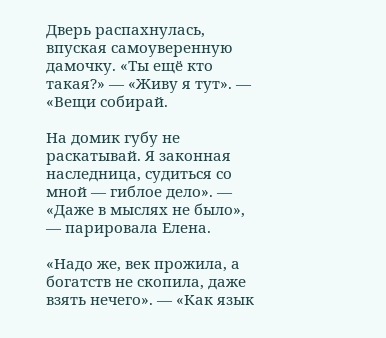Дверь распахнулась, впуская самоуверенную дамочку. «Ты ещё кто такая?» — «Живу я тут». — «Вещи собирай.

На домик губу не раскатывай. Я законная наследница, судиться со мной — гиблое дело». — «Даже в мыслях не было», — парировала Елена.

«Надо же, век прожила, а богатств не скопила, даже взять нечего». — «Как язык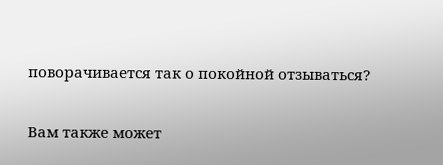поворачивается так о покойной отзываться?

Вам также может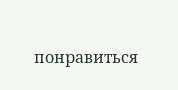понравиться